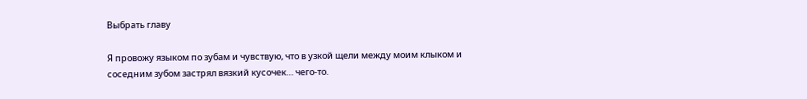Выбрать главу

Я провожу языком по зубам и чувствую, что в узкой щели между моим клыком и соседним зубом застрял вязкий кусочек… чего-то.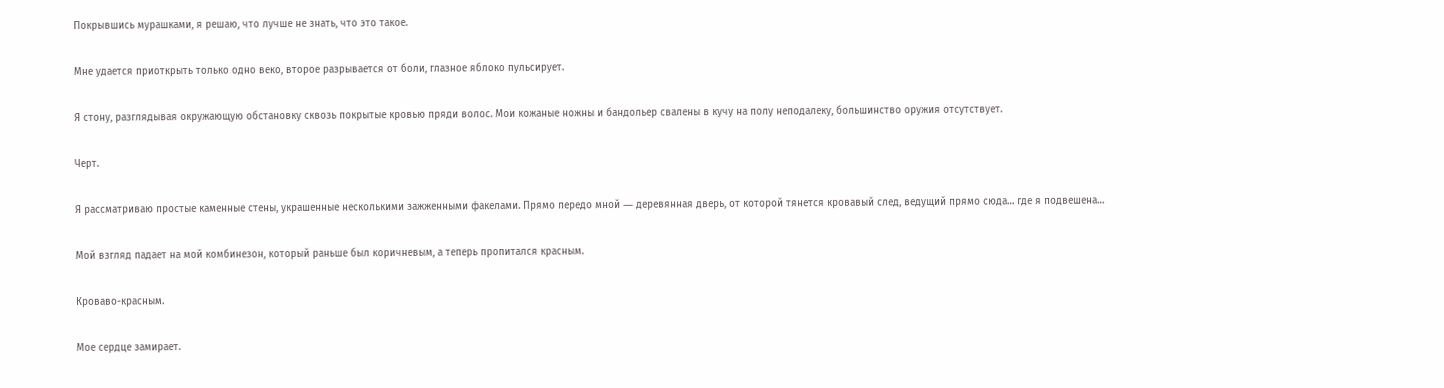Покрывшись мурашками, я решаю, что лучше не знать, что это такое.

Мне удается приоткрыть только одно веко, второе разрывается от боли, глазное яблоко пульсирует.

Я стону, разглядывая окружающую обстановку сквозь покрытые кровью пряди волос. Мои кожаные ножны и бандольер свалены в кучу на полу неподалеку, большинство оружия отсутствует.

Черт.

Я рассматриваю простые каменные стены, украшенные несколькими зажженными факелами. Прямо передо мной ― деревянная дверь, от которой тянется кровавый след, ведущий прямо сюда… где я подвешена…

Мой взгляд падает на мой комбинезон, который раньше был коричневым, а теперь пропитался красным.

Кроваво-красным.

Мое сердце замирает.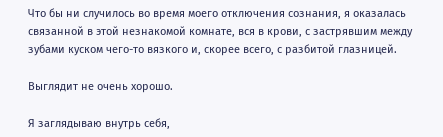Что бы ни случилось во время моего отключения сознания, я оказалась связанной в этой незнакомой комнате, вся в крови, с застрявшим между зубами куском чего-то вязкого и, скорее всего, с разбитой глазницей.

Выглядит не очень хорошо.

Я заглядываю внутрь себя,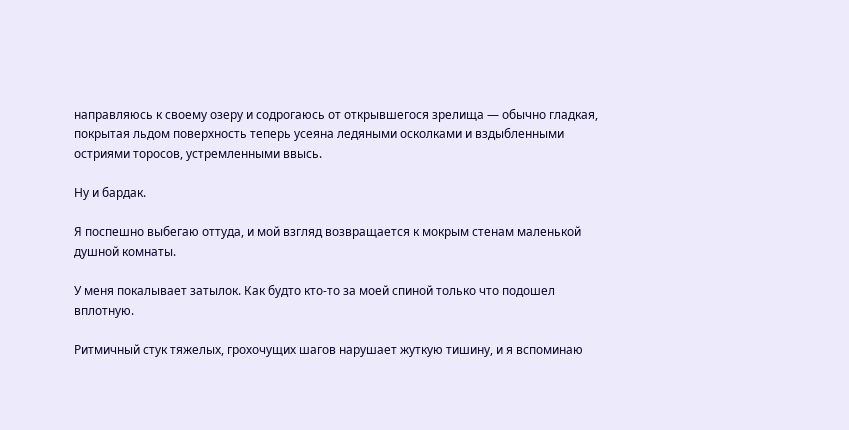направляюсь к своему озеру и содрогаюсь от открывшегося зрелища — обычно гладкая, покрытая льдом поверхность теперь усеяна ледяными осколками и вздыбленными остриями торосов, устремленными ввысь.

Ну и бардак.

Я поспешно выбегаю оттуда, и мой взгляд возвращается к мокрым стенам маленькой душной комнаты.

У меня покалывает затылок. Как будто кто-то за моей спиной только что подошел вплотную.

Ритмичный стук тяжелых, грохочущих шагов нарушает жуткую тишину, и я вспоминаю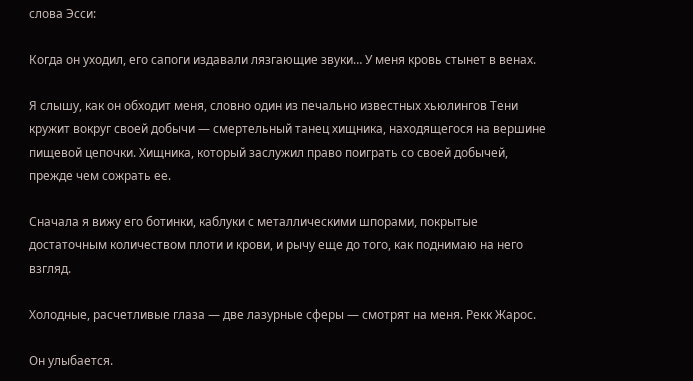слова Эсси:

Когда он уходил, его сапоги издавали лязгающие звуки… У меня кровь стынет в венах.

Я слышу, как он обходит меня, словно один из печально известных хьюлингов Тени кружит вокруг своей добычи ― смертельный танец хищника, находящегося на вершине пищевой цепочки. Хищника, который заслужил право поиграть со своей добычей, прежде чем сожрать ее.

Сначала я вижу его ботинки, каблуки с металлическими шпорами, покрытые достаточным количеством плоти и крови, и рычу еще до того, как поднимаю на него взгляд.

Холодные, расчетливые глаза ― две лазурные сферы ― смотрят на меня. Рекк Жарос.

Он улыбается.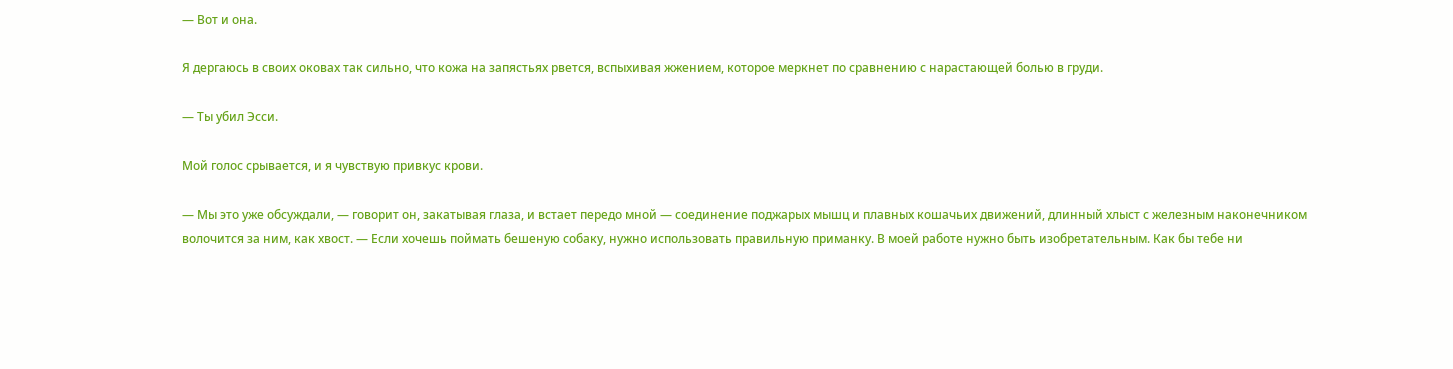― Вот и она.

Я дергаюсь в своих оковах так сильно, что кожа на запястьях рвется, вспыхивая жжением, которое меркнет по сравнению с нарастающей болью в груди.

― Ты убил Эсси.

Мой голос срывается, и я чувствую привкус крови.

― Мы это уже обсуждали, ― говорит он, закатывая глаза, и встает передо мной ― соединение поджарых мышц и плавных кошачьих движений, длинный хлыст с железным наконечником волочится за ним, как хвост. ― Если хочешь поймать бешеную собаку, нужно использовать правильную приманку. В моей работе нужно быть изобретательным. Как бы тебе ни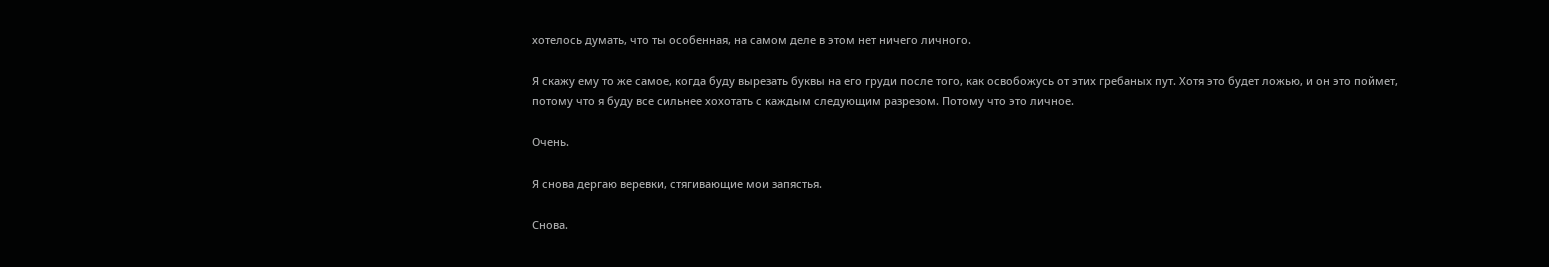хотелось думать, что ты особенная, на самом деле в этом нет ничего личного.

Я скажу ему то же самое, когда буду вырезать буквы на его груди после того, как освобожусь от этих гребаных пут. Хотя это будет ложью, и он это поймет, потому что я буду все сильнее хохотать с каждым следующим разрезом. Потому что это личное.

Очень.

Я снова дергаю веревки, стягивающие мои запястья.

Снова.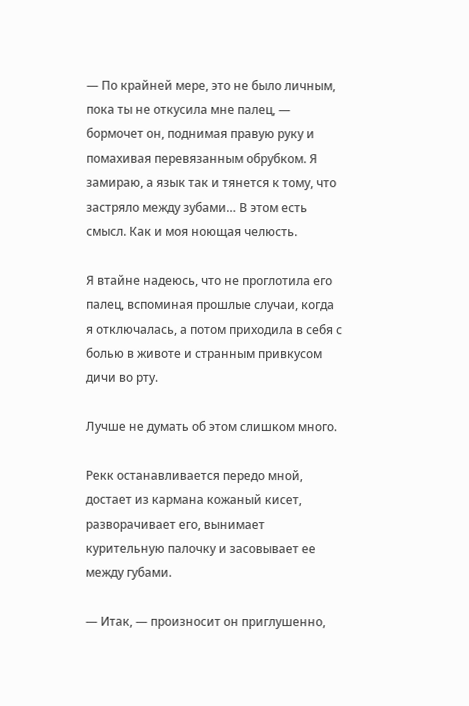― По крайней мере, это не было личным, пока ты не откусила мне палец, ― бормочет он, поднимая правую руку и помахивая перевязанным обрубком. Я замираю, а язык так и тянется к тому, что застряло между зубами… В этом есть смысл. Как и моя ноющая челюсть.

Я втайне надеюсь, что не проглотила его палец, вспоминая прошлые случаи, когда я отключалась, а потом приходила в себя с болью в животе и странным привкусом дичи во рту.

Лучше не думать об этом слишком много.

Рекк останавливается передо мной, достает из кармана кожаный кисет, разворачивает его, вынимает курительную палочку и засовывает ее между губами.

― Итак, ― произносит он приглушенно,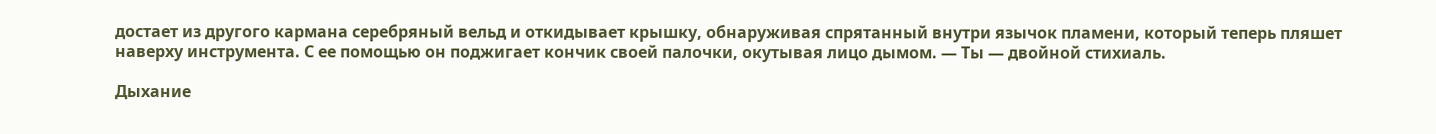достает из другого кармана серебряный вельд и откидывает крышку, обнаруживая спрятанный внутри язычок пламени, который теперь пляшет наверху инструмента. С ее помощью он поджигает кончик своей палочки, окутывая лицо дымом. ― Ты ― двойной стихиаль.

Дыхание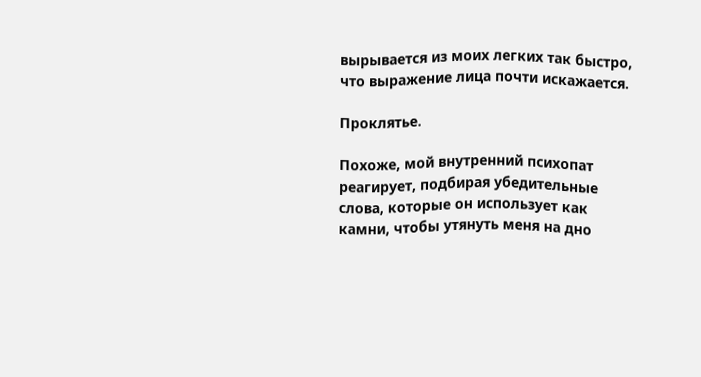вырывается из моих легких так быстро, что выражение лица почти искажается.

Проклятье.

Похоже, мой внутренний психопат реагирует, подбирая убедительные слова, которые он использует как камни, чтобы утянуть меня на дно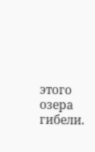этого озера гибели.